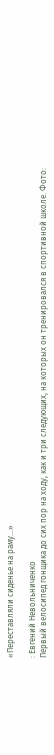«Переставляли сиденье на раму…»

: Евгений Невольниченко
Первый велосипед гонщика до сих пор на ходу, как и три следующих, на которых он тренировался в спортивной школе. Фото: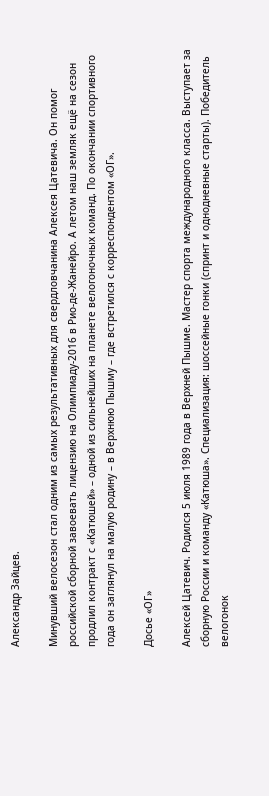Александр Зайцев.

Минувший велосезон стал одним из самых результативных для свердловчанина Алексея Цатевича. Он помог российской сборной завоевать лицензию на Олимпиаду-2016 в Рио-де-Жанейро. А летом наш земляк ещё на сезон продлил контракт с «Катюшей» – одной из сильнейших на планете велогоночных команд. По окончании спортивного года он заглянул на малую родину – в Верхнюю Пышму – где встретился с корреспондентом «ОГ».

Досье «ОГ»

Алексей Цатевич. Родился 5 июля 1989 года в Верхней Пышме. Мастер спорта международного класса. Выступает за сборную России и команду «Катюша». Специализация: шоссейные гонки (спринт и однодневные старты). Победитель велогонок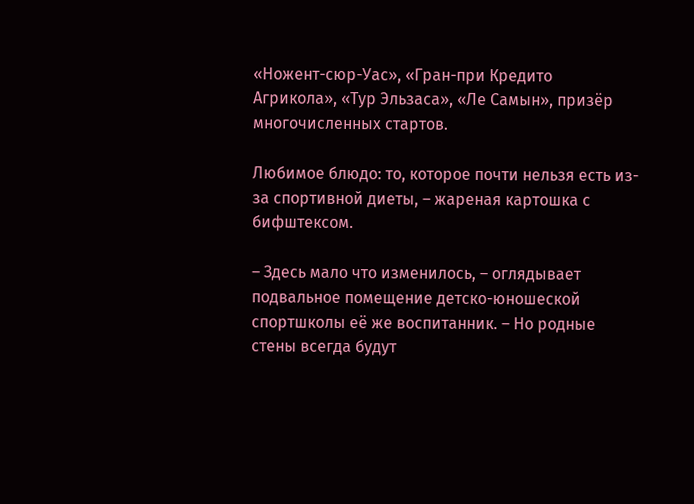«Ножент-сюр-Уас», «Гран-при Кредито Агрикола», «Тур Эльзаса», «Ле Самын», призёр многочисленных стартов.

Любимое блюдо: то, которое почти нельзя есть из-за спортивной диеты, – жареная картошка с бифштексом.

– Здесь мало что изменилось, – оглядывает подвальное помещение детско-юношеской спортшколы её же воспитанник. – Но родные стены всегда будут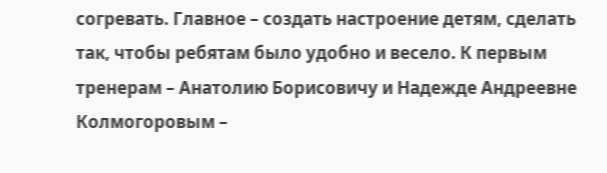согревать. Главное – создать настроение детям, сделать так, чтобы ребятам было удобно и весело. К первым тренерам – Анатолию Борисовичу и Надежде Андреевне Колмогоровым –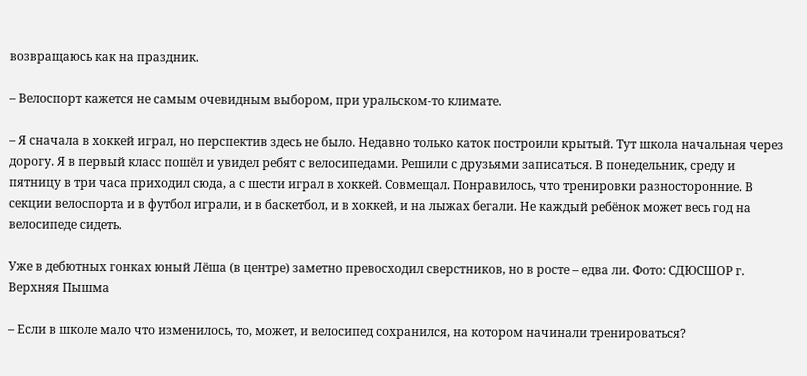возвращаюсь как на праздник.

– Велоспорт кажется не самым очевидным выбором, при уральском-то климате.

– Я сначала в хоккей играл, но перспектив здесь не было. Недавно только каток построили крытый. Тут школа начальная через дорогу. Я в первый класс пошёл и увидел ребят с велосипедами. Решили с друзьями записаться. В понедельник, среду и пятницу в три часа приходил сюда, а с шести играл в хоккей. Совмещал. Понравилось, что тренировки разносторонние. В секции велоспорта и в футбол играли, и в баскетбол, и в хоккей, и на лыжах бегали. Не каждый ребёнок может весь год на велосипеде сидеть.

Уже в дебютных гонках юный Лёша (в центре) заметно превосходил сверстников, но в росте – едва ли. Фото: СДЮСШОР г. Верхняя Пышма

– Если в школе мало что изменилось, то, может, и велосипед сохранился, на котором начинали тренироваться?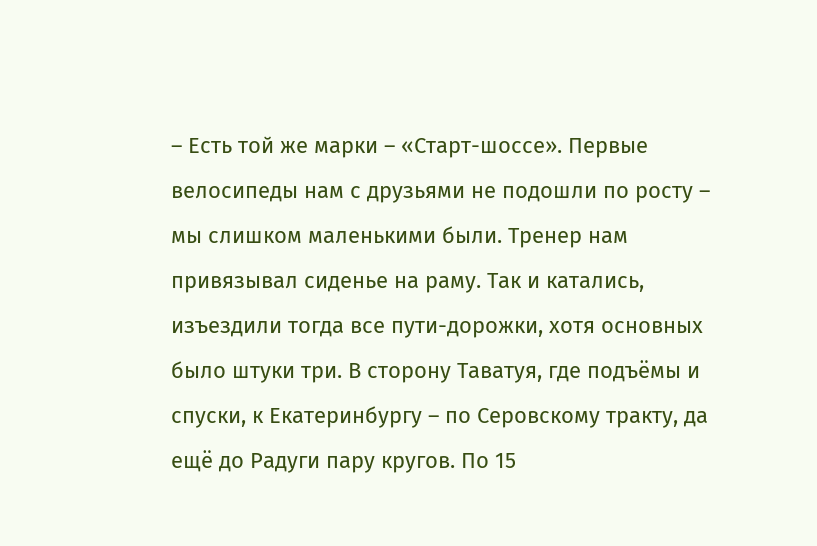– Есть той же марки – «Старт-шоссе». Первые велосипеды нам с друзьями не подошли по росту – мы слишком маленькими были. Тренер нам привязывал сиденье на раму. Так и катались, изъездили тогда все пути-дорожки, хотя основных было штуки три. В сторону Таватуя, где подъёмы и спуски, к Екатеринбургу – по Серовскому тракту, да ещё до Радуги пару кругов. По 15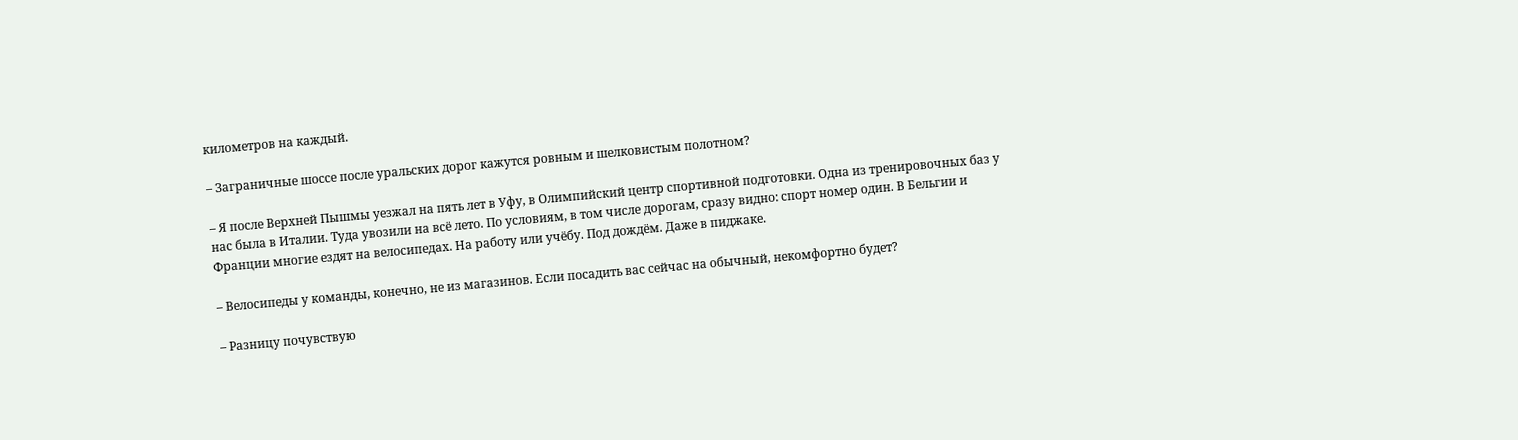километров на каждый.

– Заграничные шоссе после уральских дорог кажутся ровным и шелковистым полотном?

– Я после Верхней Пышмы уезжал на пять лет в Уфу, в Олимпийский центр спортивной подготовки. Одна из тренировочных баз у нас была в Италии. Туда увозили на всё лето. По условиям, в том числе дорогам, сразу видно: спорт номер один. В Бельгии и Франции многие ездят на велосипедах. На работу или учёбу. Под дождём. Даже в пиджаке.

– Велосипеды у команды, конечно, не из магазинов. Если посадить вас сейчас на обычный, некомфортно будет?

– Разницу почувствую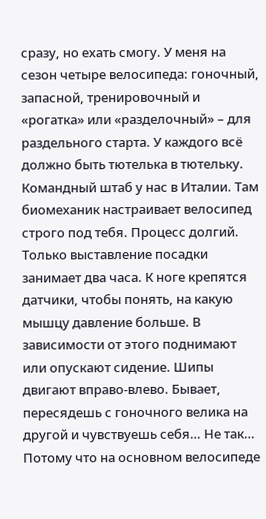сразу, но ехать смогу. У меня на сезон четыре велосипеда: гоночный, запасной, тренировочный и «рогатка» или «разделочный» – для раздельного старта. У каждого всё должно быть тютелька в тютельку. Командный штаб у нас в Италии. Там биомеханик настраивает велосипед строго под тебя. Процесс долгий. Только выставление посадки занимает два часа. К ноге крепятся датчики, чтобы понять, на какую мышцу давление больше. В зависимости от этого поднимают или опускают сидение. Шипы двигают вправо-влево. Бывает, пересядешь с гоночного велика на другой и чувствуешь себя… Не так… Потому что на основном велосипеде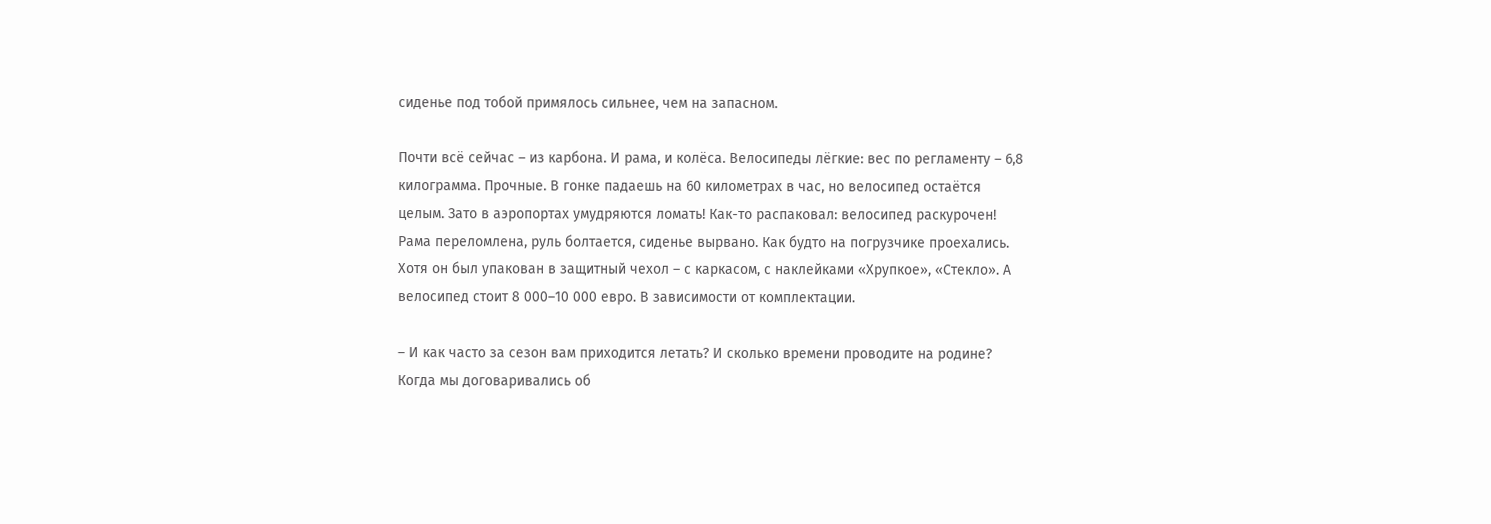сиденье под тобой примялось сильнее, чем на запасном.

Почти всё сейчас – из карбона. И рама, и колёса. Велосипеды лёгкие: вес по регламенту – 6,8 килограмма. Прочные. В гонке падаешь на 60 километрах в час, но велосипед остаётся целым. Зато в аэропортах умудряются ломать! Как-то распаковал: велосипед раскурочен! Рама переломлена, руль болтается, сиденье вырвано. Как будто на погрузчике проехались. Хотя он был упакован в защитный чехол – с каркасом, с наклейками «Хрупкое», «Стекло». А велосипед стоит 8 000–10 000 евро. В зависимости от комплектации.

– И как часто за сезон вам приходится летать? И сколько времени проводите на родине? Когда мы договаривались об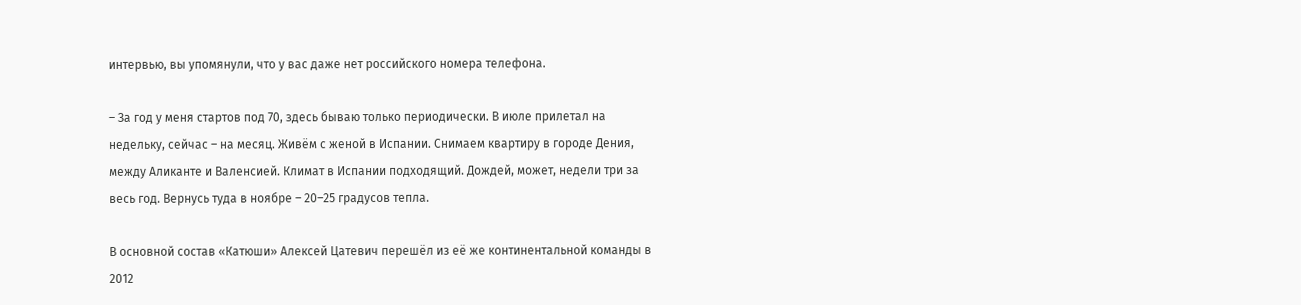интервью, вы упомянули, что у вас даже нет российского номера телефона.

– За год у меня стартов под 70, здесь бываю только периодически. В июле прилетал на недельку, сейчас – на месяц. Живём с женой в Испании. Снимаем квартиру в городе Дения, между Аликанте и Валенсией. Климат в Испании подходящий. Дождей, может, недели три за весь год. Вернусь туда в ноябре – 20–25 градусов тепла.

В основной состав «Катюши» Алексей Цатевич перешёл из её же континентальной команды в 2012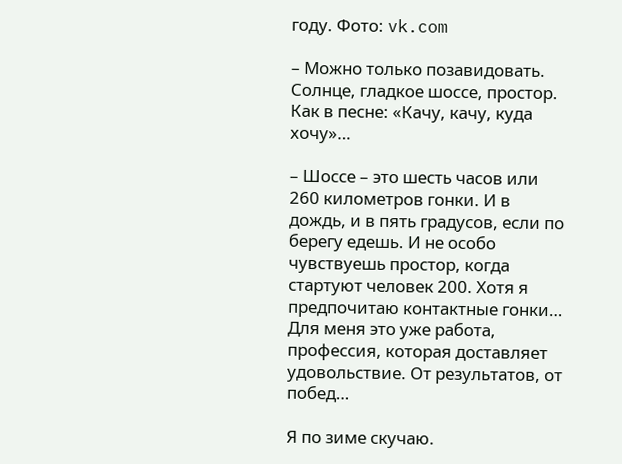году. Фото: vk.com

– Можно только позавидовать. Солнце, гладкое шоссе, простор. Как в песне: «Качу, качу, куда хочу»…

– Шоссе – это шесть часов или 260 километров гонки. И в дождь, и в пять градусов, если по берегу едешь. И не особо чувствуешь простор, когда стартуют человек 200. Хотя я предпочитаю контактные гонки… Для меня это уже работа, профессия, которая доставляет удовольствие. От результатов, от побед…

Я по зиме скучаю.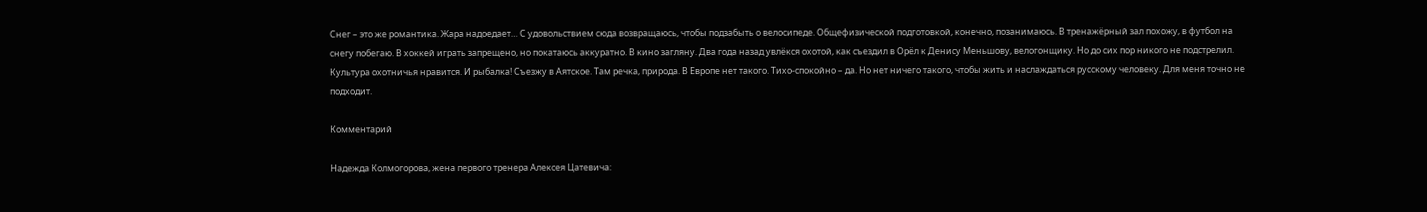Снег – это же романтика. Жара надоедает… С удовольствием сюда возвращаюсь, чтобы подзабыть о велосипеде. Общефизической подготовкой, конечно, позанимаюсь. В тренажёрный зал похожу, в футбол на снегу побегаю. В хоккей играть запрещено, но покатаюсь аккуратно. В кино загляну. Два года назад увлёкся охотой, как съездил в Орёл к Денису Меньшову, велогонщику. Но до сих пор никого не подстрелил. Культура охотничья нравится. И рыбалка! Съезжу в Аятское. Там речка, природа. В Европе нет такого. Тихо-спокойно – да. Но нет ничего такого, чтобы жить и наслаждаться русскому человеку. Для меня точно не подходит.

Комментарий

Надежда Колмогорова, жена первого тренера Алексея Цатевича: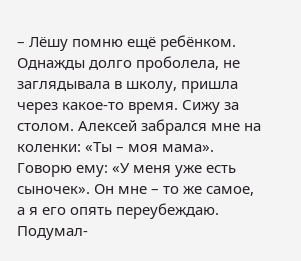– Лёшу помню ещё ребёнком. Однажды долго проболела, не заглядывала в школу, пришла через какое-то время. Сижу за столом. Алексей забрался мне на коленки: «Ты – моя мама». Говорю ему: «У меня уже есть сыночек». Он мне – то же самое, а я его опять переубеждаю. Подумал-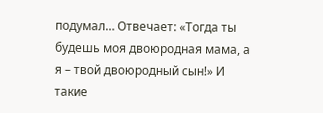подумал… Отвечает: «Тогда ты будешь моя двоюродная мама, а я – твой двоюродный сын!» И такие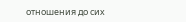отношения до сих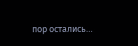пор остались…